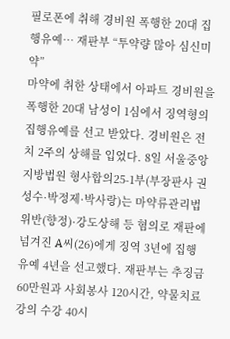필로폰에 취해 경비원 폭행한 20대 집행유예… 재판부 “투약량 많아 심신미약”
마약에 취한 상태에서 아파트 경비원을 폭행한 20대 남성이 1심에서 징역형의 집행유예를 선고 받았다. 경비원은 전치 2주의 상해를 입었다. 8일 서울중앙지방법원 형사합의25-1부(부장판사 권성수·박정제·박사랑)는 마약류관리법 위반(향정)·강도상해 등 혐의로 재판에 넘겨진 A씨(26)에게 징역 3년에 집행유예 4년을 선고했다. 재판부는 추징금 60만원과 사회봉사 120시간, 약물치료강의 수강 40시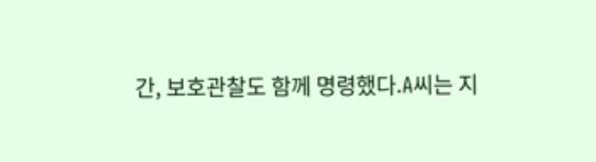간, 보호관찰도 함께 명령했다.A씨는 지